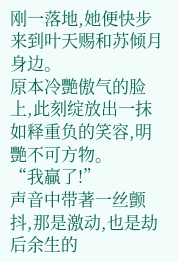刚一落地,她便快步来到叶天赐和苏倾月身边。
原本冷艷傲气的脸上,此刻绽放出一抹如释重负的笑容,明艷不可方物。
“我贏了!”
声音中带著一丝颤抖,那是激动,也是劫后余生的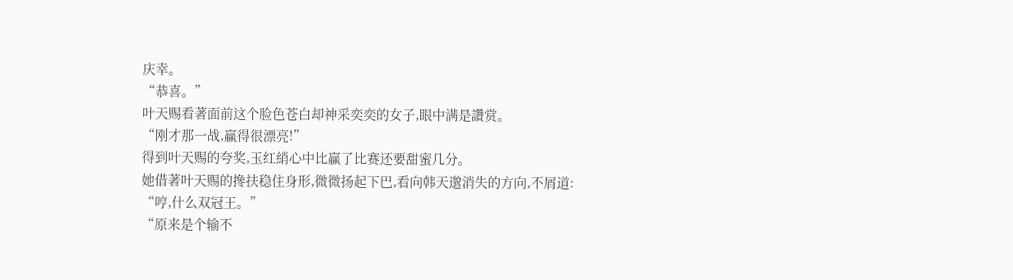庆幸。
“恭喜。”
叶天赐看著面前这个脸色苍白却神采奕奕的女子,眼中满是讚赏。
“刚才那一战,贏得很漂亮!”
得到叶天赐的夸奖,玉红綃心中比贏了比赛还要甜蜜几分。
她借著叶天赐的搀扶稳住身形,微微扬起下巴,看向韩天邈消失的方向,不屑道:
“哼,什么双冠王。”
“原来是个输不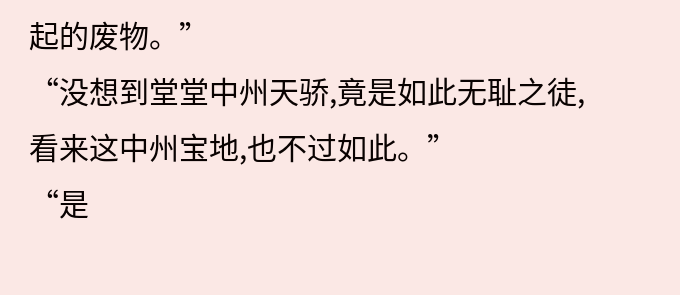起的废物。”
“没想到堂堂中州天骄,竟是如此无耻之徒,看来这中州宝地,也不过如此。”
“是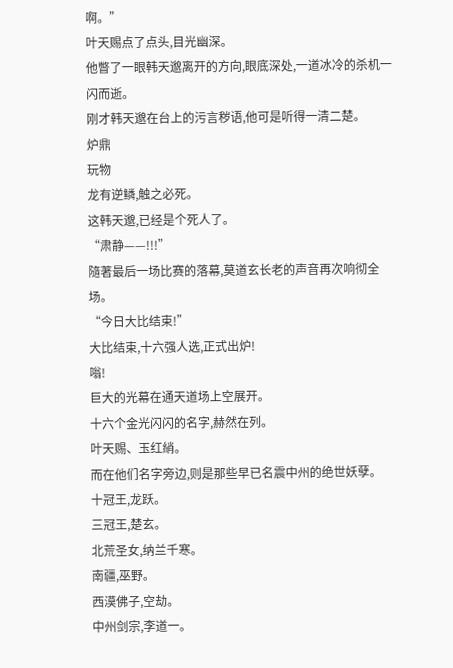啊。”
叶天赐点了点头,目光幽深。
他瞥了一眼韩天邈离开的方向,眼底深处,一道冰冷的杀机一闪而逝。
刚才韩天邈在台上的污言秽语,他可是听得一清二楚。
炉鼎
玩物
龙有逆鳞,触之必死。
这韩天邈,已经是个死人了。
“肃静——!!!”
隨著最后一场比赛的落幕,莫道玄长老的声音再次响彻全场。
“今日大比结束!”
大比结束,十六强人选,正式出炉!
嗡!
巨大的光幕在通天道场上空展开。
十六个金光闪闪的名字,赫然在列。
叶天赐、玉红綃。
而在他们名字旁边,则是那些早已名震中州的绝世妖孽。
十冠王,龙跃。
三冠王,楚玄。
北荒圣女,纳兰千寒。
南疆,巫野。
西漠佛子,空劫。
中州剑宗,李道一。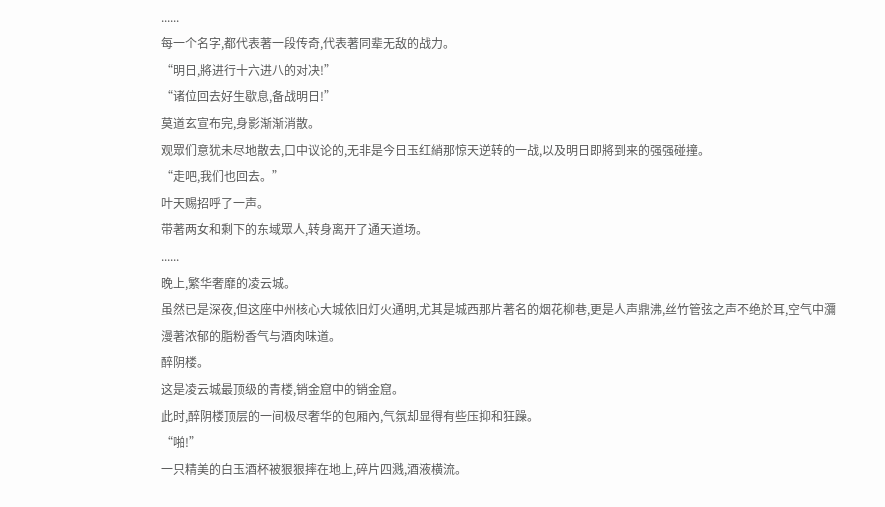......
每一个名字,都代表著一段传奇,代表著同辈无敌的战力。
“明日,將进行十六进八的对决!”
“诸位回去好生歇息,备战明日!”
莫道玄宣布完,身影渐渐消散。
观眾们意犹未尽地散去,口中议论的,无非是今日玉红綃那惊天逆转的一战,以及明日即將到来的强强碰撞。
“走吧,我们也回去。”
叶天赐招呼了一声。
带著两女和剩下的东域眾人,转身离开了通天道场。
......
晚上,繁华奢靡的凌云城。
虽然已是深夜,但这座中州核心大城依旧灯火通明,尤其是城西那片著名的烟花柳巷,更是人声鼎沸,丝竹管弦之声不绝於耳,空气中瀰漫著浓郁的脂粉香气与酒肉味道。
醉阴楼。
这是凌云城最顶级的青楼,销金窟中的销金窟。
此时,醉阴楼顶层的一间极尽奢华的包厢內,气氛却显得有些压抑和狂躁。
“啪!”
一只精美的白玉酒杯被狠狠摔在地上,碎片四溅,酒液横流。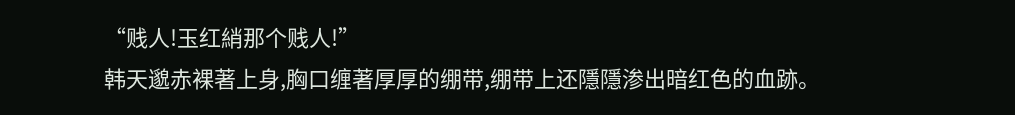“贱人!玉红綃那个贱人!”
韩天邈赤裸著上身,胸口缠著厚厚的绷带,绷带上还隱隱渗出暗红色的血跡。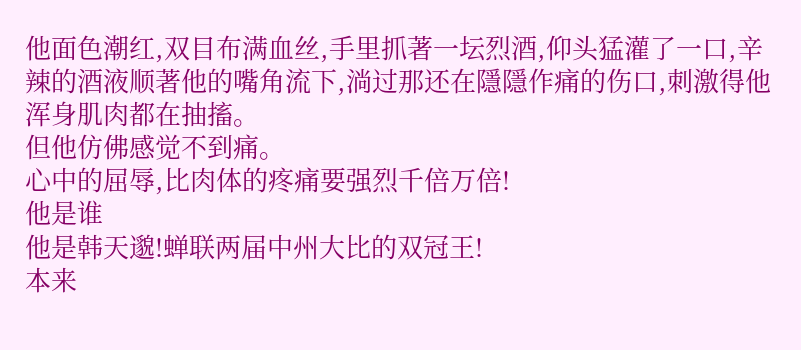他面色潮红,双目布满血丝,手里抓著一坛烈酒,仰头猛灌了一口,辛辣的酒液顺著他的嘴角流下,淌过那还在隱隱作痛的伤口,刺激得他浑身肌肉都在抽搐。
但他仿佛感觉不到痛。
心中的屈辱,比肉体的疼痛要强烈千倍万倍!
他是谁
他是韩天邈!蝉联两届中州大比的双冠王!
本来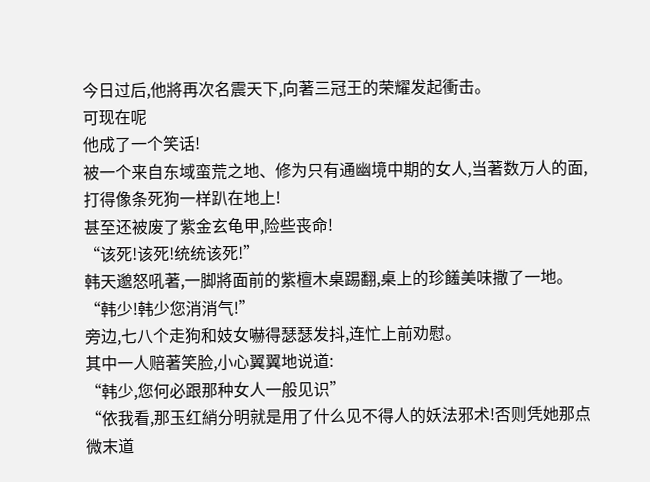今日过后,他將再次名震天下,向著三冠王的荣耀发起衝击。
可现在呢
他成了一个笑话!
被一个来自东域蛮荒之地、修为只有通幽境中期的女人,当著数万人的面,打得像条死狗一样趴在地上!
甚至还被废了紫金玄龟甲,险些丧命!
“该死!该死!统统该死!”
韩天邈怒吼著,一脚將面前的紫檀木桌踢翻,桌上的珍饈美味撒了一地。
“韩少!韩少您消消气!”
旁边,七八个走狗和妓女嚇得瑟瑟发抖,连忙上前劝慰。
其中一人赔著笑脸,小心翼翼地说道:
“韩少,您何必跟那种女人一般见识”
“依我看,那玉红綃分明就是用了什么见不得人的妖法邪术!否则凭她那点微末道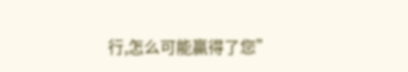行,怎么可能贏得了您”